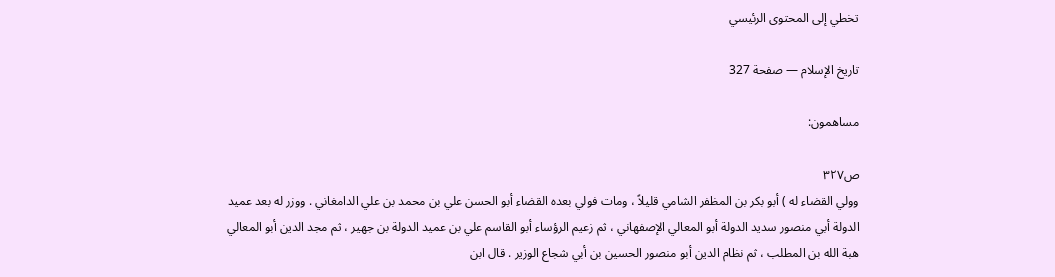تخطي إلى المحتوى الرئيسي

تاريخ الإسلام — صفحة 327

مساهمون:

ص٣٢٧
وولي القضاء له ) أبو بكر بن المظفر الشامي قليلاً ، ومات فولي بعده القضاء أبو الحسن علي بن محمد بن علي الدامغاني . ووزر له بعد عميد الدولة أبي منصور سديد الدولة أبو المعالي الإصفهاني ، ثم زعيم الرؤساء أبو القاسم علي بن عميد الدولة بن جهير ، ثم مجد الدين أبو المعالي هبة الله بن المطلب ، ثم نظام الدين أبو منصور الحسين بن أبي شجاع الوزير . قال ابن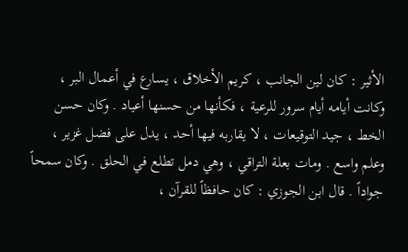الأثير : كان لين الجانب ، كريم الأخلاق ، يسارع في أعمال البر ، وكانت أيامه أيام سرور للرعية ، فكأنها من حسنها أعياد . وكان حسن الخط ، جيد التوقيعات ، لا يقاربه فيها أحد ، يدل على فضل غزير ، وعلم واسع . ومات بعلة التراقي ، وهي دمل تطلع في الحلق . وكان سمحاً جواداً . قال ابن الجوزي : كان حافظاً للقرآن ،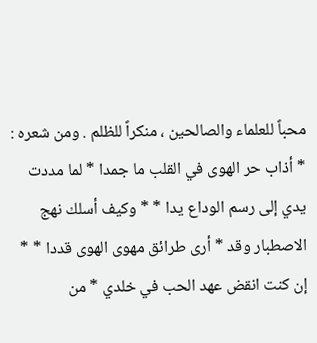محباً للعلماء والصالحين ، منكراً للظلم . ومن شعره : * أذاب حر الهوى في القلب ما جمدا * لما مددت يدي إلى رسم الوداع يدا * * وكيف أسلك نهج الاصطبار وقد * أرى طرائق مهوى الهوى قددا * * إن كنت انقض عهد الحب في خلدي * من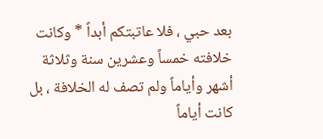بعد حبي ، فلا عاتبتكم أبداً * وكانت خلافته خمساً وعشرين سنة وثلاثة أشهر وأياماً ولم تصف له الخلافة ، بل كانت أياماً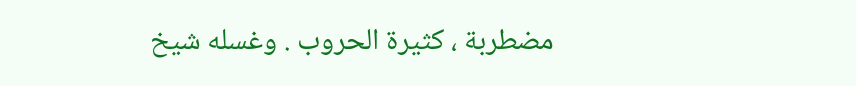مضطربة ، كثيرة الحروب . وغسله شيخ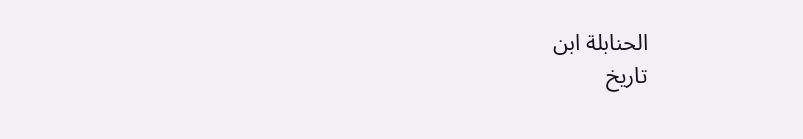الحنابلة ابن
تاريخ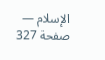الإسلام — صفحة 327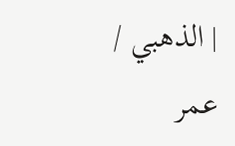| الذهبي / عمر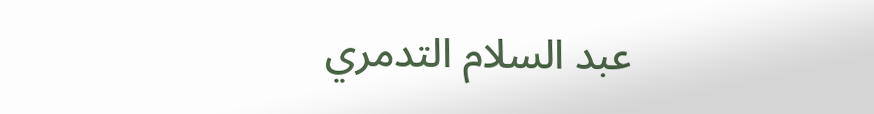عبد السلام التدمري